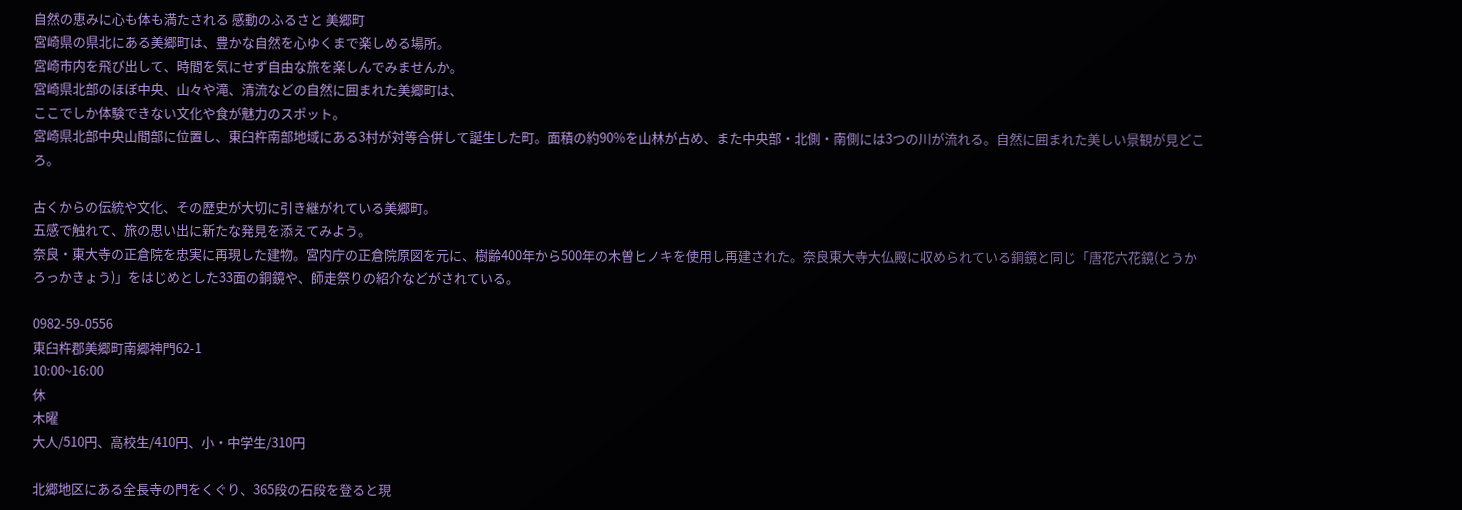自然の恵みに心も体も満たされる 感動のふるさと 美郷町
宮崎県の県北にある美郷町は、豊かな自然を心ゆくまで楽しめる場所。
宮崎市内を飛び出して、時間を気にせず自由な旅を楽しんでみませんか。
宮崎県北部のほぼ中央、山々や滝、清流などの自然に囲まれた美郷町は、
ここでしか体験できない文化や食が魅力のスポット。
宮崎県北部中央山間部に位置し、東臼杵南部地域にある3村が対等合併して誕生した町。面積の約90%を山林が占め、また中央部・北側・南側には3つの川が流れる。自然に囲まれた美しい景観が見どころ。

古くからの伝統や文化、その歴史が大切に引き継がれている美郷町。
五感で触れて、旅の思い出に新たな発見を添えてみよう。
奈良・東大寺の正倉院を忠実に再現した建物。宮内庁の正倉院原図を元に、樹齢400年から500年の木曽ヒノキを使用し再建された。奈良東大寺大仏殿に収められている銅鏡と同じ「唐花六花鏡(とうかろっかきょう)」をはじめとした33面の銅鏡や、師走祭りの紹介などがされている。

0982-59-0556
東臼杵郡美郷町南郷神門62-1
10:00~16:00
休
木曜
大人/510円、高校生/410円、小・中学生/310円

北郷地区にある全長寺の門をくぐり、365段の石段を登ると現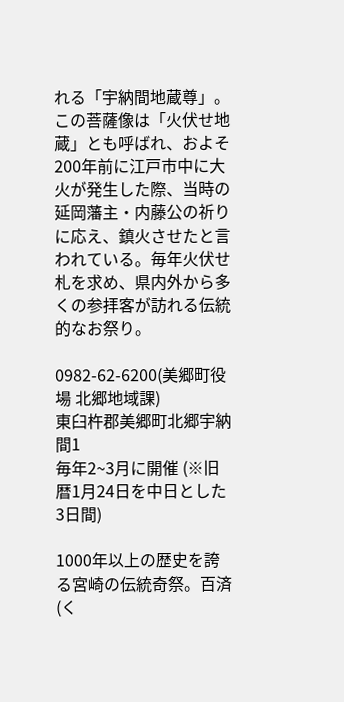れる「宇納間地蔵尊」。この菩薩像は「火伏せ地蔵」とも呼ばれ、およそ200年前に江戸市中に大火が発生した際、当時の延岡藩主・内藤公の祈りに応え、鎮火させたと言われている。毎年火伏せ札を求め、県内外から多くの参拝客が訪れる伝統的なお祭り。

0982-62-6200(美郷町役場 北郷地域課)
東臼杵郡美郷町北郷宇納間1
毎年2~3月に開催 (※旧暦1月24日を中日とした3日間)

1000年以上の歴史を誇る宮崎の伝統奇祭。百済(く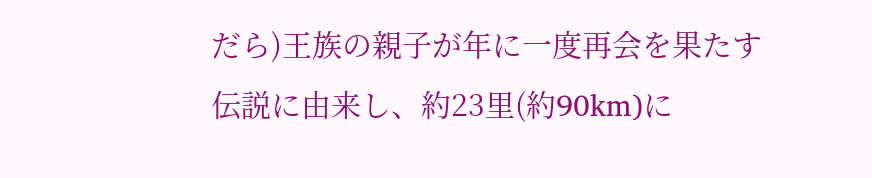だら)王族の親子が年に一度再会を果たす伝説に由来し、約23里(約90km)に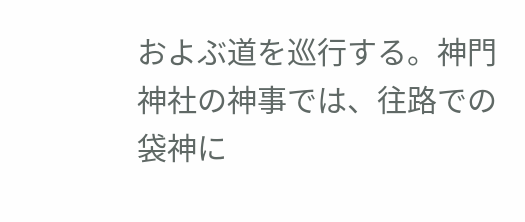およぶ道を巡行する。神門神社の神事では、往路での袋神に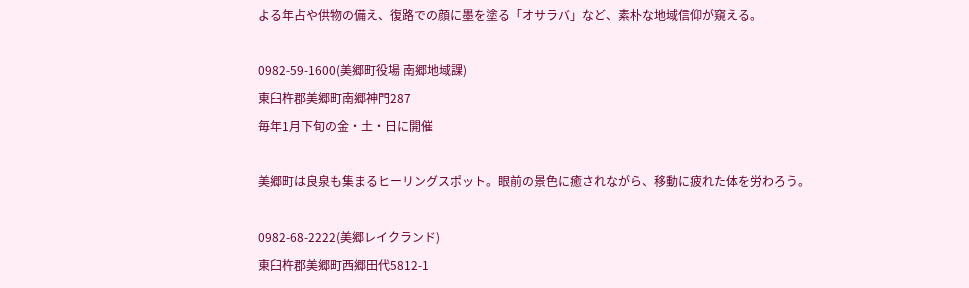よる年占や供物の備え、復路での顔に墨を塗る「オサラバ」など、素朴な地域信仰が窺える。

0982-59-1600(美郷町役場 南郷地域課)
東臼杵郡美郷町南郷神門287
毎年1月下旬の金・土・日に開催

美郷町は良泉も集まるヒーリングスポット。眼前の景色に癒されながら、移動に疲れた体を労わろう。

0982-68-2222(美郷レイクランド)
東臼杵郡美郷町西郷田代5812-1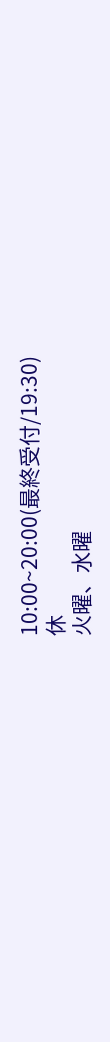10:00~20:00(最終受付/19:30)
休
火曜、水曜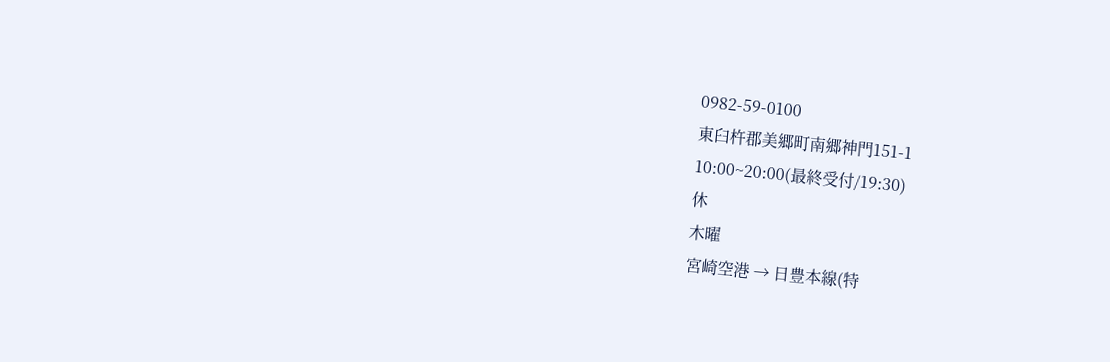0982-59-0100
東臼杵郡美郷町南郷神門151-1
10:00~20:00(最終受付/19:30)
休
木曜
宮崎空港 → 日豊本線(特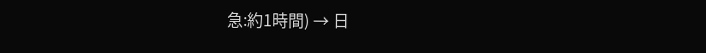急:約1時間) → 日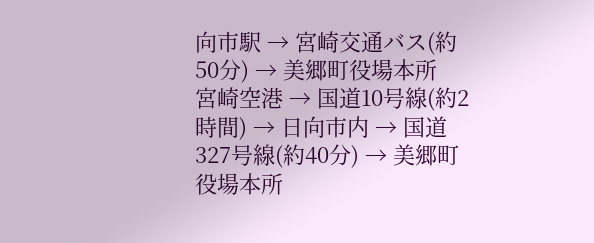向市駅 → 宮崎交通バス(約50分) → 美郷町役場本所
宮崎空港 → 国道10号線(約2時間) → 日向市内 → 国道327号線(約40分) → 美郷町役場本所